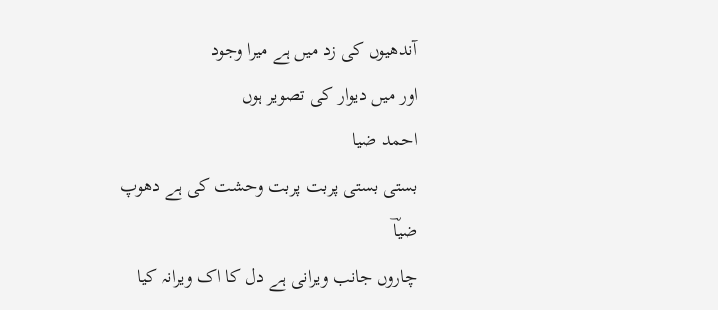آندھیوں کی زد میں ہے میرا وجود
اور میں دیوار کی تصویر ہوں
احمد ضیا
بستی بستی پربت پربت وحشت کی ہے دھوپ ضیاؔ
چاروں جانب ویرانی ہے دل کا اک ویرانہ کیا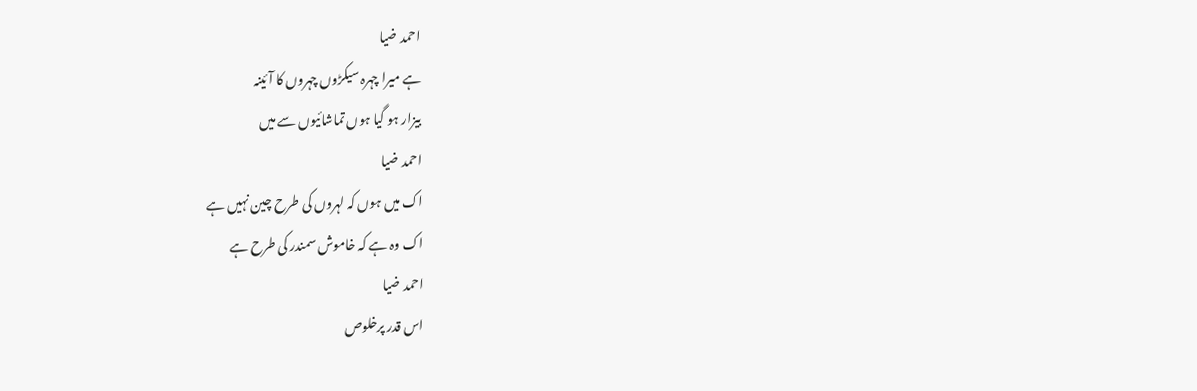احمد ضیا
ہے میرا چہرہ سیکڑوں چہروں کا آئینہ
بیزار ہو گیا ہوں تماشائیوں سے میں
احمد ضیا
اک میں ہوں کہ لہروں کی طرح چین نہیں ہے
اک وہ ہے کہ خاموش سمندر کی طرح ہے
احمد ضیا
اس قدر پرخلوص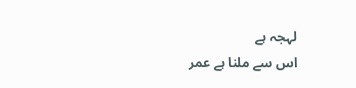لہجہ ہے
اس سے ملنا ہے عمر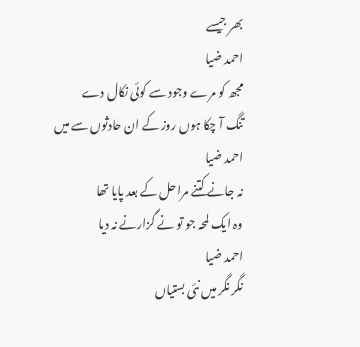بھر جیسے
احمد ضیا
مجھ کو مرے وجود سے کوئی نکال دے
تنگ آ چکا ہوں روز کے ان حادثوں سے میں
احمد ضیا
نہ جانے کتنے مراحل کے بعد پایا تھا
وہ ایک لمحہ جو تو نے گزارنے نہ دیا
احمد ضیا
نگر نگر میں نئی بستیاں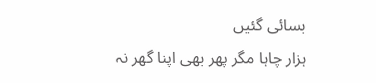بسائی گئیں
ہزار چاہا مگر پھر بھی اپنا گھر نہ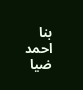بنا
احمد ضیا